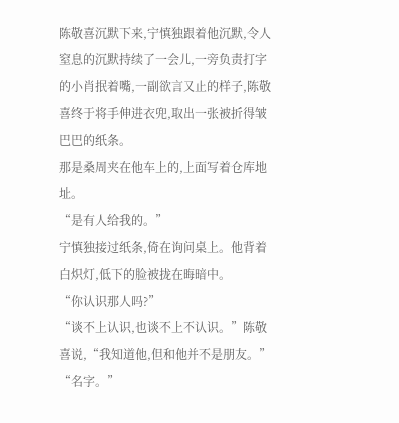陈敬喜沉默下来,宁慎独跟着他沉默,令人窒息的沉默持续了一会儿,一旁负责打字的小肖抿着嘴,一副欲言又止的样子,陈敬喜终于将手伸进衣兜,取出一张被折得皱巴巴的纸条。
那是桑周夹在他车上的,上面写着仓库地址。
“是有人给我的。”
宁慎独接过纸条,倚在询问桌上。他背着白炽灯,低下的脸被拢在晦暗中。
“你认识那人吗?”
“谈不上认识,也谈不上不认识。”陈敬喜说,“我知道他,但和他并不是朋友。”
“名字。”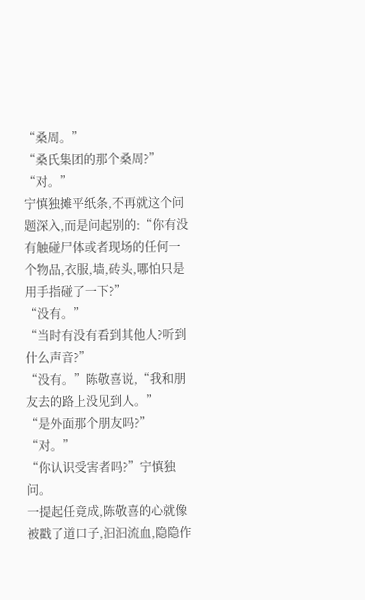“桑周。”
“桑氏集团的那个桑周?”
“对。”
宁慎独摊平纸条,不再就这个问题深入,而是问起别的:“你有没有触碰尸体或者现场的任何一个物品,衣服,墙,砖头,哪怕只是用手指碰了一下?”
“没有。”
“当时有没有看到其他人?听到什么声音?”
“没有。”陈敬喜说,“我和朋友去的路上没见到人。”
“是外面那个朋友吗?”
“对。”
“你认识受害者吗?”宁慎独问。
一提起任竟成,陈敬喜的心就像被戳了道口子,汩汩流血,隐隐作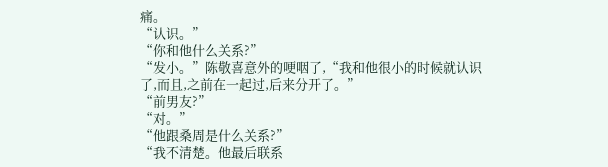痛。
“认识。”
“你和他什么关系?”
“发小。”陈敬喜意外的哽咽了,“我和他很小的时候就认识了,而且,之前在一起过,后来分开了。”
“前男友?”
“对。”
“他跟桑周是什么关系?”
“我不清楚。他最后联系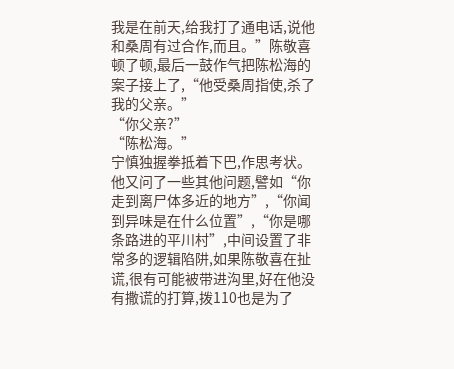我是在前天,给我打了通电话,说他和桑周有过合作,而且。”陈敬喜顿了顿,最后一鼓作气把陈松海的案子接上了,“他受桑周指使,杀了我的父亲。”
“你父亲?”
“陈松海。”
宁慎独握拳抵着下巴,作思考状。
他又问了一些其他问题,譬如“你走到离尸体多近的地方”,“你闻到异味是在什么位置”,“你是哪条路进的平川村”,中间设置了非常多的逻辑陷阱,如果陈敬喜在扯谎,很有可能被带进沟里,好在他没有撒谎的打算,拨110也是为了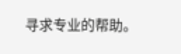寻求专业的帮助。